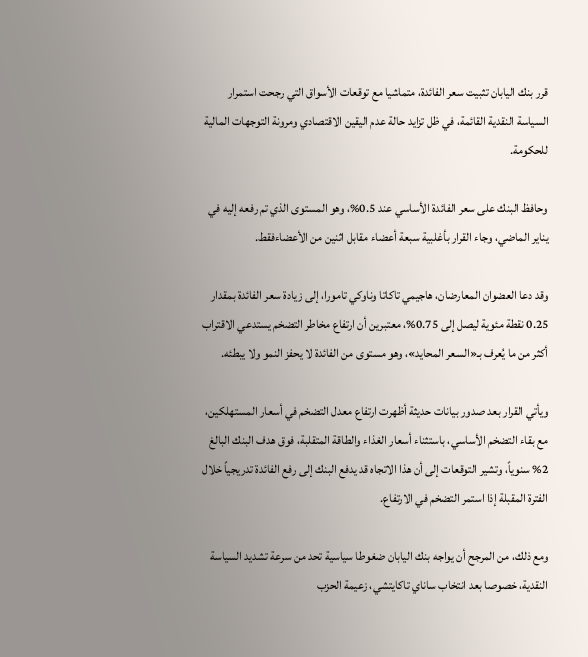قرر بنك اليابان تثبيت سعر الفائدة، متماشيا مع توقعات الأسواق التي رجحت استمرار السياسة النقدية القائمة، في ظل تزايد حالة عدم اليقين الاقتصادي ومرونة التوجهات المالية للحكومة.

وحافظ البنك على سعر الفائدة الأساسي عند 0.5%، وهو المستوى الذي تم رفعه إليه في يناير الماضي، وجاء القرار بأغلبية سبعة أعضاء مقابل اثنين من الأعضاءفقط.

وقد دعا العضوان المعارضان، هاجيمي تاكاتا وناوكي تامورا، إلى زيادة سعر الفائدة بمقدار 0.25 نقطة مئوية ليصل إلى 0.75%، معتبرين أن ارتفاع مخاطر التضخم يستدعي الاقتراب أكثر من ما يُعرف بـ«السعر المحايد»، وهو مستوى من الفائدة لا يحفز النمو ولا يبطئه.

ويأتي القرار بعد صدور بيانات حديثة أظهرت ارتفاع معدل التضخم في أسعار المستهلكين، مع بقاء التضخم الأساسي، باستثناء أسعار الغذاء والطاقة المتقلبة، فوق هدف البنك البالغ 2% سنوياً، وتشير التوقعات إلى أن هذا الاتجاه قد يدفع البنك إلى رفع الفائدة تدريجياً خلال الفترة المقبلة إذا استمر التضخم في الارتفاع.

ومع ذلك، من المرجح أن يواجه بنك اليابان ضغوطا سياسية تحد من سرعة تشديد السياسة النقدية، خصوصا بعد انتخاب ساناي تاكايتشي، زعيمة الحزب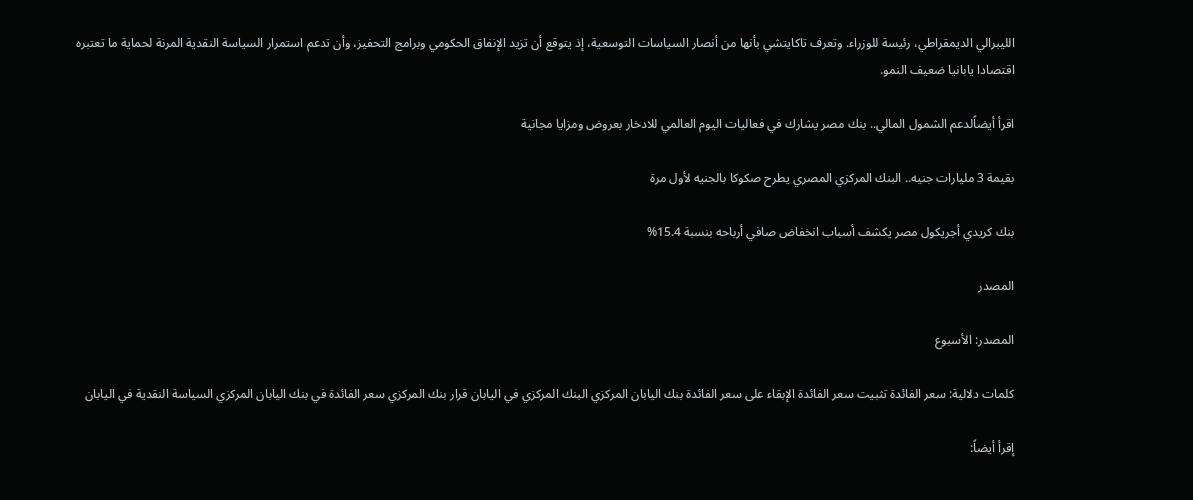الليبرالي الديمقراطي، رئيسة للوزراء. وتعرف تاكايتشي بأنها من أنصار السياسات التوسعية، إذ يتوقع أن تزيد الإنفاق الحكومي وبرامج التحفيز، وأن تدعم استمرار السياسة النقدية المرنة لحماية ما تعتبره اقتصادا يابانيا ضعيف النمو.

اقرأ أيضاًلدعم الشمول المالي.. بنك مصر يشارك في فعاليات اليوم العالمي للادخار بعروض ومزايا مجانية

بقيمة 3 مليارات جنيه.. البنك المركزي المصري يطرح صكوكا بالجنيه لأول مرة

بنك كريدي أجريكول مصر يكشف أسباب انخفاض صافي أرباحه بنسبة 15.4%

المصدر

المصدر: الأسبوع

كلمات دلالية: سعر الفائدة تثبيت سعر الفائدة الإبقاء على سعر الفائدة بنك اليابان المركزي البنك المركزي في اليابان قرار بنك المركزي سعر الفائدة في بنك اليابان المركزي السياسة النقدية في اليابان

إقرأ أيضاً: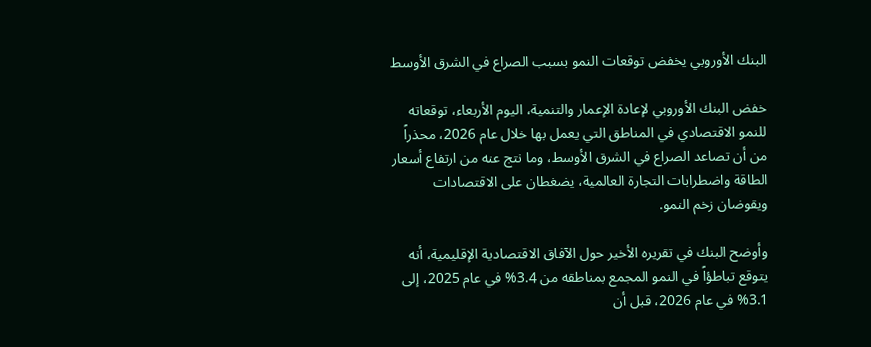البنك الأوروبي يخفض توقعات النمو بسبب الصراع في الشرق الأوسط

خفض البنك الأوروبي لإعادة الإعمار والتنمية، اليوم الأربعاء، توقعاته للنمو الاقتصادي في المناطق التي يعمل بها خلال عام 2026، محذراً من أن تصاعد الصراع في الشرق الأوسط، وما نتج عنه من ارتفاع أسعار الطاقة واضطرابات التجارة العالمية، يضغطان على الاقتصادات ويقوضان زخم النمو.

وأوضح البنك في تقريره الأخير حول الآفاق الاقتصادية الإقليمية، أنه يتوقع تباطؤاً في النمو المجمع بمناطقه من 3.4% في عام 2025، إلى 3.1% في عام 2026، قبل أن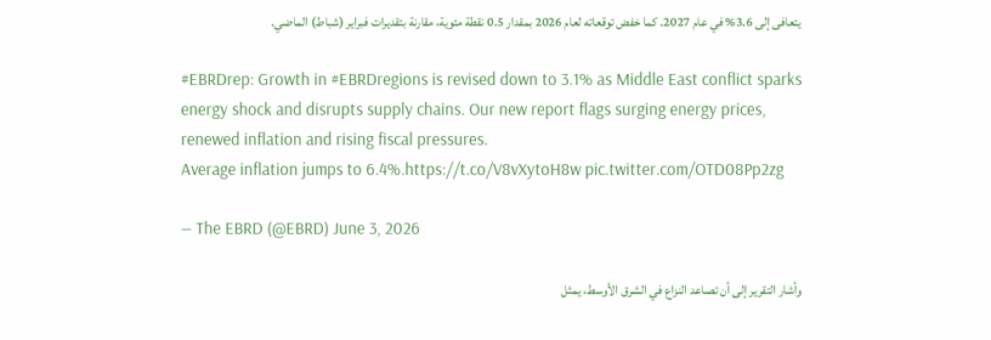يتعافى إلى 3.6% في عام 2027. كما خفض توقعاته لعام 2026 بمقدار 0.5 نقطة مئوية، مقارنة بتقديرات فبراير (شباط) الماضي.

#EBRDrep: Growth in #EBRDregions is revised down to 3.1% as Middle East conflict sparks energy shock and disrupts supply chains. Our new report flags surging energy prices, renewed inflation and rising fiscal pressures.
Average inflation jumps to 6.4%.https://t.co/V8vXytoH8w pic.twitter.com/OTD08Pp2zg

— The EBRD (@EBRD) June 3, 2026

وأشار التقرير إلى أن تصاعد النزاع في الشرق الأوسط، يمثل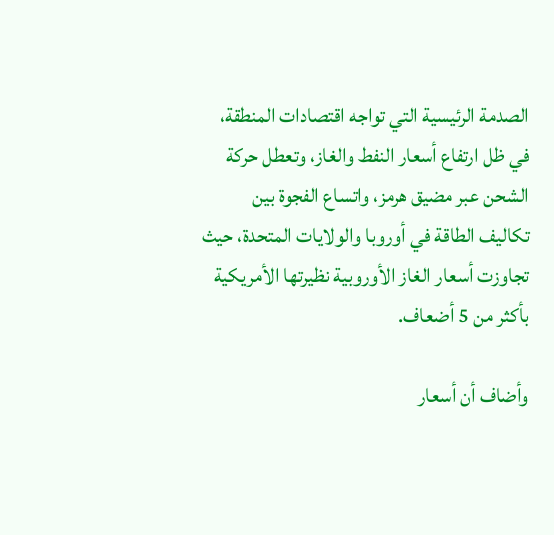الصدمة الرئيسية التي تواجه اقتصادات المنطقة، في ظل ارتفاع أسعار النفط والغاز، وتعطل حركة الشحن عبر مضيق هرمز، واتساع الفجوة بين تكاليف الطاقة في أوروبا والولايات المتحدة، حيث تجاوزت أسعار الغاز الأوروبية نظيرتها الأمريكية بأكثر من 5 أضعاف.

وأضاف أن أسعار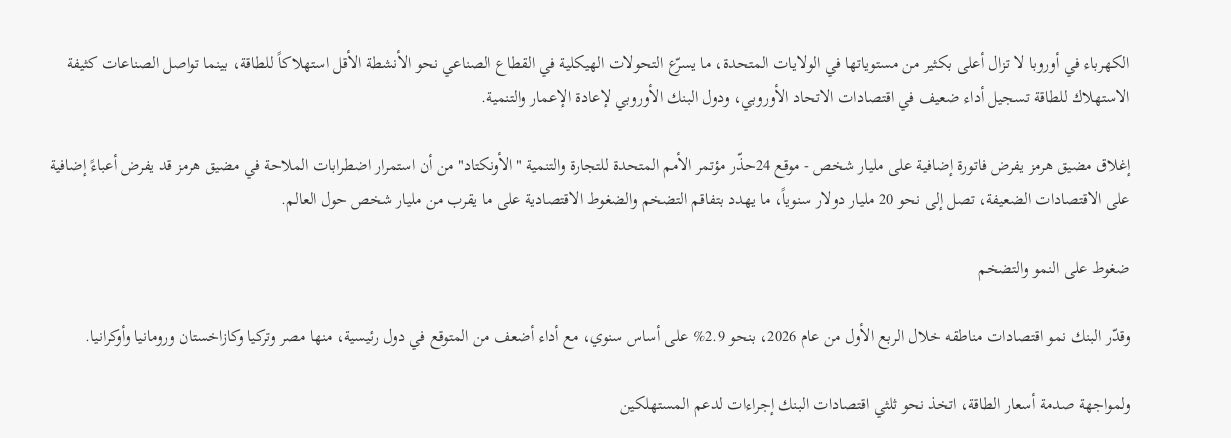الكهرباء في أوروبا لا تزال أعلى بكثير من مستوياتها في الولايات المتحدة، ما يسرّع التحولات الهيكلية في القطاع الصناعي نحو الأنشطة الأقل استهلاكاً للطاقة، بينما تواصل الصناعات كثيفة الاستهلاك للطاقة تسجيل أداء ضعيف في اقتصادات الاتحاد الأوروبي، ودول البنك الأوروبي لإعادة الإعمار والتنمية.

إغلاق مضيق هرمز يفرض فاتورة إضافية على مليار شخص - موقع 24حذّر مؤتمر الأمم المتحدة للتجارة والتنمية "الأونكتاد" من أن استمرار اضطرابات الملاحة في مضيق هرمز قد يفرض أعباءً إضافية على الاقتصادات الضعيفة، تصل إلى نحو 20 مليار دولار سنوياً، ما يهدد بتفاقم التضخم والضغوط الاقتصادية على ما يقرب من مليار شخص حول العالم.

ضغوط على النمو والتضخم

وقدّر البنك نمو اقتصادات مناطقه خلال الربع الأول من عام 2026، بنحو 2.9% على أساس سنوي، مع أداء أضعف من المتوقع في دول رئيسية، منها مصر وتركيا وكازاخستان ورومانيا وأوكرانيا.

ولمواجهة صدمة أسعار الطاقة، اتخذ نحو ثلثي اقتصادات البنك إجراءات لدعم المستهلكين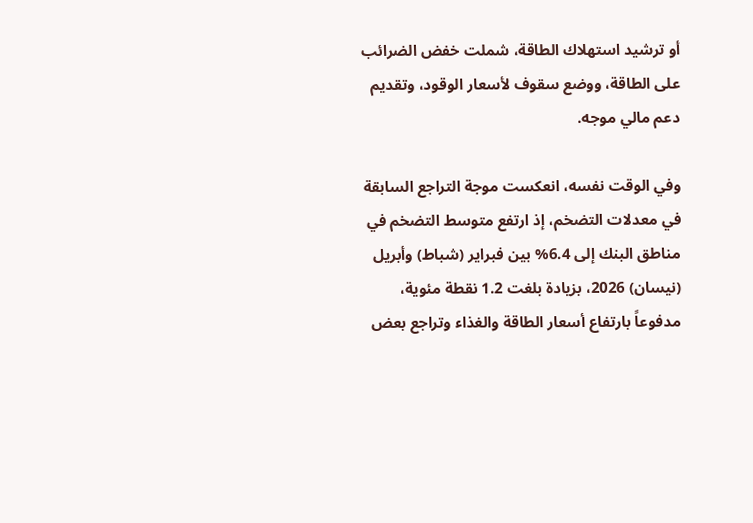أو ترشيد استهلاك الطاقة، شملت خفض الضرائب على الطاقة، ووضع سقوف لأسعار الوقود، وتقديم دعم مالي موجه.

وفي الوقت نفسه، انعكست موجة التراجع السابقة في معدلات التضخم، إذ ارتفع متوسط التضخم في مناطق البنك إلى 6.4% بين فبراير (شباط) وأبريل (نيسان) 2026، بزيادة بلغت 1.2 نقطة مئوية، مدفوعاً بارتفاع أسعار الطاقة والغذاء وتراجع بعض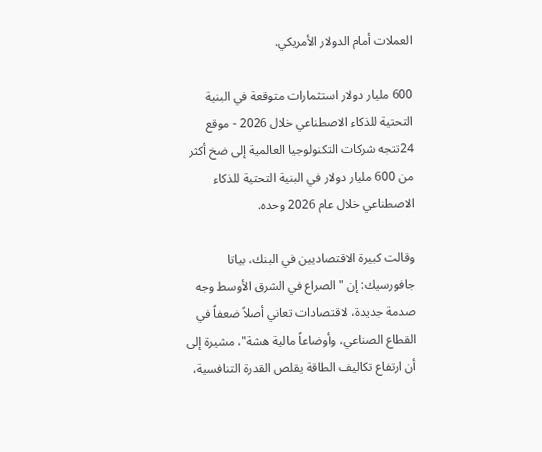العملات أمام الدولار الأمريكي.

600 مليار دولار استثمارات متوقعة في البنية التحتية للذكاء الاصطناعي خلال 2026 - موقع 24تتجه شركات التكنولوجيا العالمية إلى ضخ أكثر من 600 مليار دولار في البنية التحتية للذكاء الاصطناعي خلال عام 2026 وحده.

وقالت كبيرة الاقتصاديين في البنك، بياتا جافورسيك: إن "الصراع في الشرق الأوسط وجه صدمة جديدة، لاقتصادات تعاني أصلاً ضعفاً في القطاع الصناعي، وأوضاعاً مالية هشة"، مشيرة إلى أن ارتفاع تكاليف الطاقة يقلص القدرة التنافسية،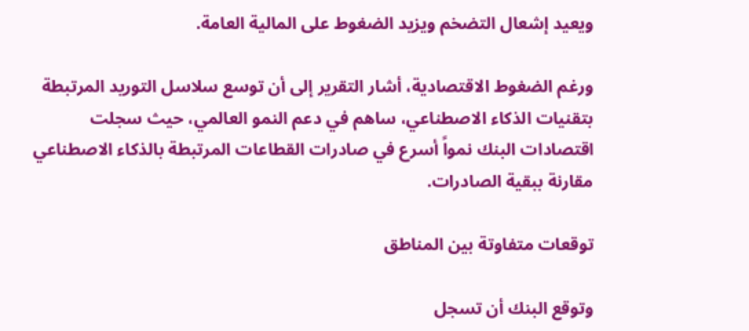ويعيد إشعال التضخم ويزيد الضغوط على المالية العامة.

ورغم الضغوط الاقتصادية، أشار التقرير إلى أن توسع سلاسل التوريد المرتبطة بتقنيات الذكاء الاصطناعي، ساهم في دعم النمو العالمي، حيث سجلت اقتصادات البنك نمواً أسرع في صادرات القطاعات المرتبطة بالذكاء الاصطناعي مقارنة ببقية الصادرات.

توقعات متفاوتة بين المناطق

وتوقع البنك أن تسجل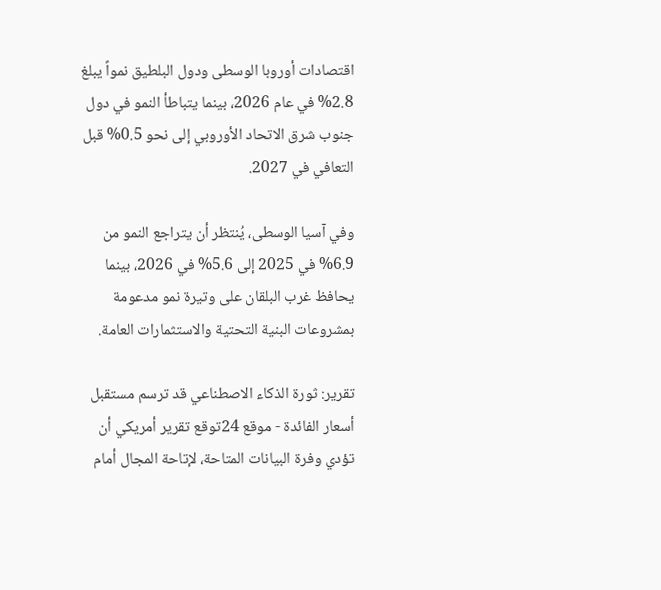اقتصادات أوروبا الوسطى ودول البلطيق نمواً يبلغ 2.8% في عام 2026، بينما يتباطأ النمو في دول جنوب شرق الاتحاد الأوروبي إلى نحو 0.5% قبل التعافي في 2027.

وفي آسيا الوسطى، يُنتظر أن يتراجع النمو من 6.9% في 2025 إلى 5.6% في 2026، بينما يحافظ غرب البلقان على وتيرة نمو مدعومة بمشروعات البنية التحتية والاستثمارات العامة.

تقرير: ثورة الذكاء الاصطناعي قد ترسم مستقبل أسعار الفائدة - موقع 24توقع تقرير أمريكي أن تؤدي وفرة البيانات المتاحة، لإتاحة المجال أمام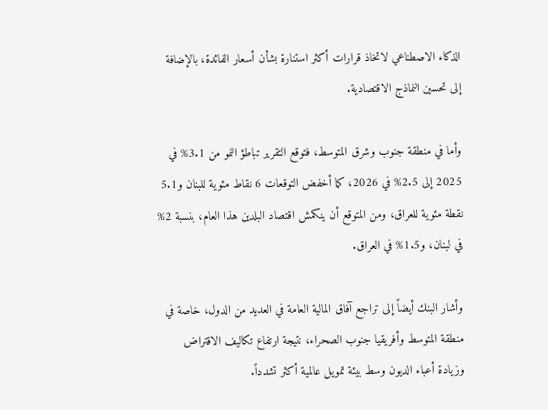الذكاء الاصطناعي لاتخاذ قرارات أكثر استنارة بشأن أسعار الفائدة، بالإضافة إلى تحسين النماذج الاقتصادية.

وأما في منطقة جنوب وشرق المتوسط، فتوقع التقرير تباطؤ النمو من 3.1% في 2025 إلى 2.5% في 2026، كما أخفض التوقعات 6 نقاط مئوية للبنان و5.1 نقطة مئوية للعراق، ومن المتوقع أن ينكمش اقتصاد البلدين هذا العام، بنسبة 2% في لبنان، و1.5% في العراق.

وأشار البنك أيضاً إلى تراجع آفاق المالية العامة في العديد من الدول، خاصة في منطقة المتوسط وأفريقيا جنوب الصحراء، نتيجة ارتفاع تكاليف الاقتراض وزيادة أعباء الديون وسط بيئة تمويل عالمية أكثر تشدداً.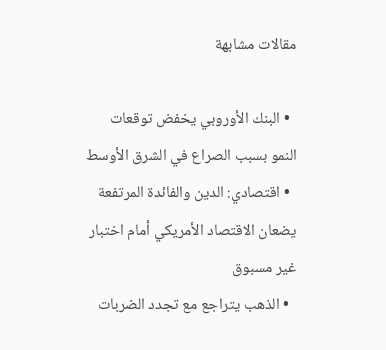مقالات مشابهة

  • البنك الأوروبي يخفض توقعات النمو بسبب الصراع في الشرق الأوسط
  • اقتصادي: الدين والفائدة المرتفعة يضعان الاقتصاد الأمريكي أمام اختبار غير مسبوق
  • الذهب يتراجع مع تجدد الضربات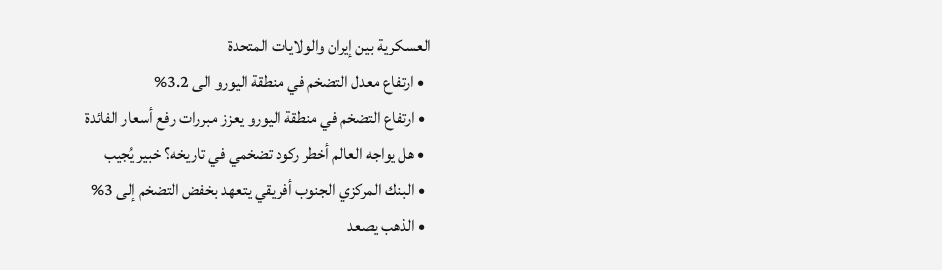العسكرية بين إيران والولايات المتحدة
  • ارتفاع معدل التضخم في منطقة اليورو الى 3.2%
  • ارتفاع التضخم في منطقة اليورو يعزز مبررات رفع أسعار الفائدة
  • هل يواجه العالم أخطر ركود تضخمي في تاريخه؟ خبير يُجيب
  • البنك المركزي الجنوب أفريقي يتعهد بخفض التضخم إلى 3%
  • الذهب يصعد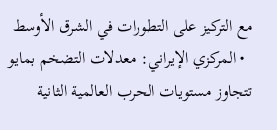مع التركيز على التطورات في الشرق الأوسط
  • المركزي الإيراني: معدلات التضخم بمايو تتجاوز مستويات الحرب العالمية الثانية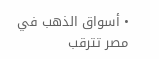• أسواق الذهب في مصر تترقب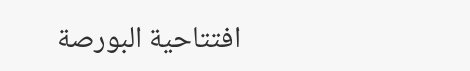افتتاحية البورصة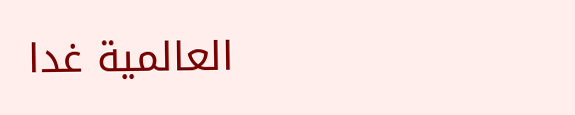العالمية غدا